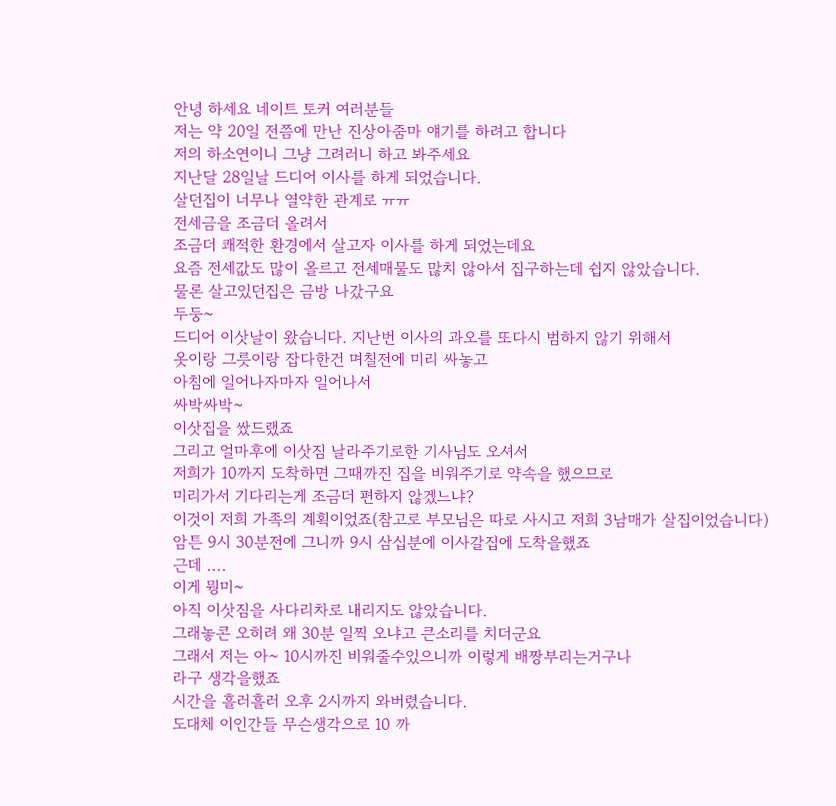안녕 하세요 네이트 토커 여러분들
저는 약 20일 전쯤에 만난 진상아줌마 얘기를 하려고 합니다
저의 하소연이니 그냥 그려러니 하고 봐주세요
지난달 28일날 드디어 이사를 하게 되었습니다.
살던집이 너무나 열약한 관계로 ㅠㅠ
전세금을 조금더 올려서
조금더 쾌적한 환경에서 살고자 이사를 하게 되었는데요
요즘 전세값도 많이 올르고 전세매물도 많치 않아서 집구하는데 쉽지 않았습니다.
물론 살고있던집은 금방 나갔구요
두둥~
드디어 이삿날이 왔습니다. 지난번 이사의 과오를 또다시 범하지 않기 위해서
옷이랑 그릇이랑 잡다한건 며칠전에 미리 싸놓고
아침에 일어나자마자 일어나서
싸박싸박~
이삿집을 쌌드랬죠
그리고 얼마후에 이삿짐 날라주기로한 기사님도 오셔서
저희가 10까지 도착하면 그때까진 집을 비워주기로 약속을 했으므로
미리가서 기다리는게 조금더 편하지 않겠느냐?
이것이 저희 가족의 계획이었죠(참고로 부모님은 따로 사시고 저희 3남매가 살집이었습니다)
암튼 9시 30분전에 그니까 9시 삼십분에 이사갈집에 도착을했죠
근데 ....
이게 뭥미~
아직 이삿짐을 사다리차로 내리지도 않았습니다.
그래놓콘 오히려 왜 30분 일찍 오냐고 큰소리를 치더군요
그래서 저는 아~ 10시까진 비워줄수있으니까 이렇게 배짱부리는거구나
라구 생각을했죠
시간을 흘러흘러 오후 2시까지 와버렸습니다.
도대체 이인간들 무슨생각으로 10 까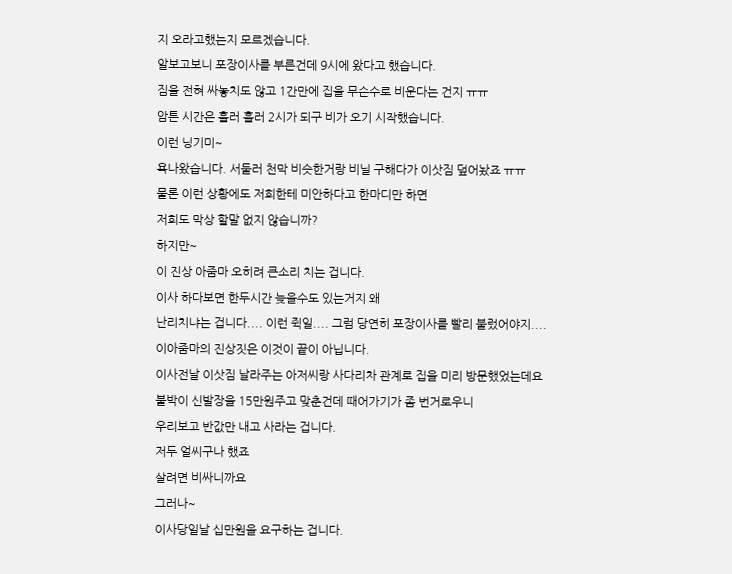지 오라고했는지 모르겠습니다.
알보고보니 포장이사를 부른건데 9시에 왔다고 했습니다.
짐을 전혀 싸놓치도 않고 1간만에 집을 무슨수로 비운다는 건지 ㅠㅠ
암튼 시간은 흘러 흘러 2시가 되구 비가 오기 시작했습니다.
이런 닝기미~
욕나왔습니다. 서둘러 천막 비슷한거랑 비닐 구해다가 이삿짐 덮어놨죠 ㅠㅠ
물론 이런 상황에도 저희한테 미안하다고 한마디만 하면
저희도 막상 할말 없지 않습니까?
하지만~
이 진상 아줌마 오히려 큰소리 치는 겁니다.
이사 하다보면 한두시간 늦을수도 있는거지 왜
난리치냐는 겁니다.... 이런 쥑일.... 그럼 당연히 포장이사를 빨리 불렀어야지....
이아줌마의 진상짓은 이것이 끝이 아닙니다.
이사전날 이삿짐 날라주는 아저씨랑 사다리차 관계로 집을 미리 방문했었는데요
붙박이 신발장을 15만원주고 맞춘건데 때어가기가 좀 번거로우니
우리보고 반값만 내고 사라는 겁니다.
저두 얼씨구나 했죠
살려면 비싸니까요
그러나~
이사당일날 십만원을 요구하는 겁니다.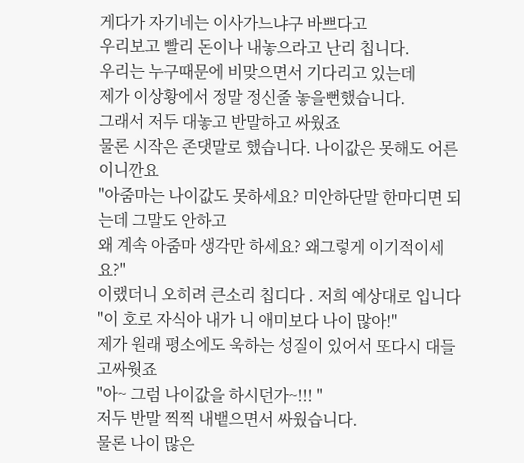게다가 자기네는 이사가느냐구 바쁘다고
우리보고 빨리 돈이나 내놓으라고 난리 칩니다.
우리는 누구때문에 비맞으면서 기다리고 있는데
제가 이상황에서 정말 정신줄 놓을뻔했습니다.
그래서 저두 대놓고 반말하고 싸웠죠
물론 시작은 존댓말로 했습니다. 나이값은 못해도 어른이니깐요
"아줌마는 나이값도 못하세요? 미안하단말 한마디면 되는데 그말도 안하고
왜 계속 아줌마 생각만 하세요? 왜그렇게 이기적이세요?"
이랬더니 오히려 큰소리 칩디다 . 저희 예상대로 입니다
"이 호로 자식아 내가 니 애미보다 나이 많아!"
제가 원래 평소에도 욱하는 성질이 있어서 또다시 대들고싸웟죠
"아~ 그럼 나이값을 하시던가~!!! "
저두 반말 찍찍 내뱉으면서 싸웠습니다.
물론 나이 많은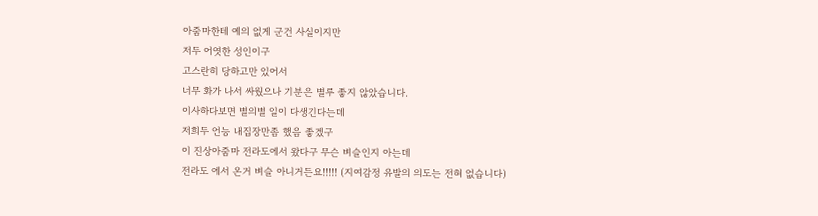아줌마한테 예의 없게 군건 사실이지만
저두 어엿한 성인이구
고스란히 당하고만 있어서
너무 화가 나서 싸웠으나 기분은 별루 좋지 않았습니다.
이사하다보면 별의별 일이 다생긴다는데
저희두 언능 내집장만좀 했음 좋겠구
이 진상아줌마 전라도에서 왔다구 무슨 벼슬인지 아는데
전라도 에서 온거 벼슬 아니거든요!!!!! (지여감정 유발의 의도는 전혀 없습니다)